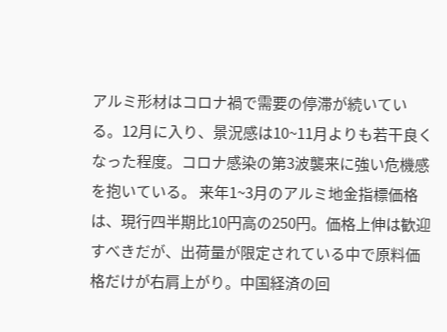アルミ形材はコロナ禍で需要の停滞が続いている。12月に入り、景況感は10~11月よりも若干良くなった程度。コロナ感染の第3波襲来に強い危機感を抱いている。 来年1~3月のアルミ地金指標価格は、現行四半期比10円高の250円。価格上伸は歓迎すべきだが、出荷量が限定されている中で原料価格だけが右肩上がり。中国経済の回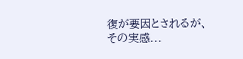復が要因とされるが、その実感...